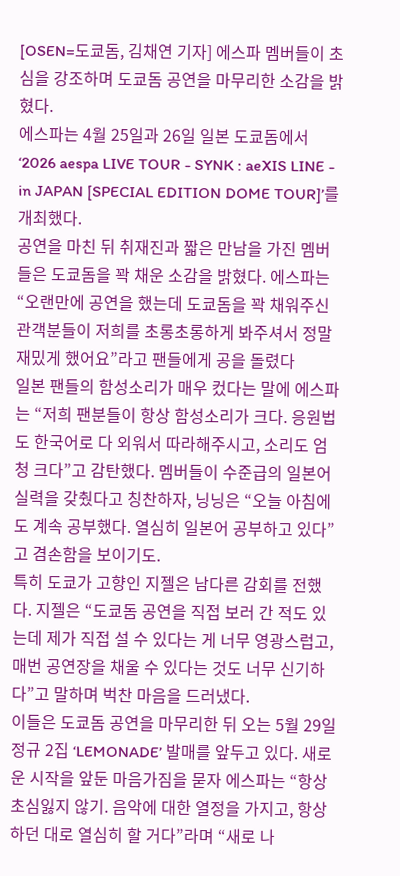[OSEN=도쿄돔, 김채연 기자] 에스파 멤버들이 초심을 강조하며 도쿄돔 공연을 마무리한 소감을 밝혔다.
에스파는 4월 25일과 26일 일본 도쿄돔에서 ‘2026 aespa LIVE TOUR - SYNK : aeXIS LINE - in JAPAN [SPECIAL EDITION DOME TOUR]’를 개최했다.
공연을 마친 뒤 취재진과 짧은 만남을 가진 멤버들은 도쿄돔을 꽉 채운 소감을 밝혔다. 에스파는 “오랜만에 공연을 했는데 도쿄돔을 꽉 채워주신 관객분들이 저희를 초롱초롱하게 봐주셔서 정말 재밌게 했어요”라고 팬들에게 공을 돌렸다
일본 팬들의 함성소리가 매우 컸다는 말에 에스파는 “저희 팬분들이 항상 함성소리가 크다. 응원법도 한국어로 다 외워서 따라해주시고, 소리도 엄청 크다”고 감탄했다. 멤버들이 수준급의 일본어 실력을 갖췄다고 칭찬하자, 닝닝은 “오늘 아침에도 계속 공부했다. 열심히 일본어 공부하고 있다”고 겸손함을 보이기도.
특히 도쿄가 고향인 지젤은 남다른 감회를 전했다. 지젤은 “도쿄돔 공연을 직접 보러 간 적도 있는데 제가 직접 설 수 있다는 게 너무 영광스럽고, 매번 공연장을 채울 수 있다는 것도 너무 신기하다”고 말하며 벅찬 마음을 드러냈다.
이들은 도쿄돔 공연을 마무리한 뒤 오는 5월 29일 정규 2집 ‘LEMONADE’ 발매를 앞두고 있다. 새로운 시작을 앞둔 마음가짐을 묻자 에스파는 “항상 초심잃지 않기. 음악에 대한 열정을 가지고, 항상 하던 대로 열심히 할 거다”라며 “새로 나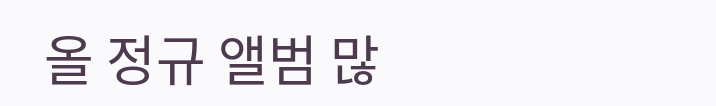올 정규 앨범 많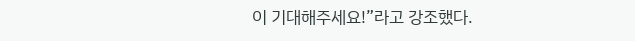이 기대해주세요!”라고 강조했다.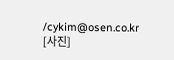/cykim@osen.co.kr
[사진]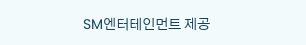SM엔터테인먼트 제공